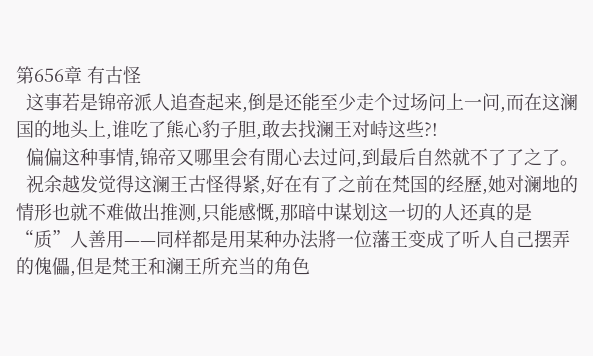第656章 有古怪
  这事若是锦帝派人追查起来,倒是还能至少走个过场问上一问,而在这澜国的地头上,谁吃了熊心豹子胆,敢去找澜王对峙这些?!
  偏偏这种事情,锦帝又哪里会有閒心去过问,到最后自然就不了了之了。
  祝余越发觉得这澜王古怪得紧,好在有了之前在梵国的经歷,她对澜地的情形也就不难做出推测,只能感慨,那暗中谋划这一切的人还真的是“质”人善用——同样都是用某种办法將一位藩王变成了听人自己摆弄的傀儡,但是梵王和澜王所充当的角色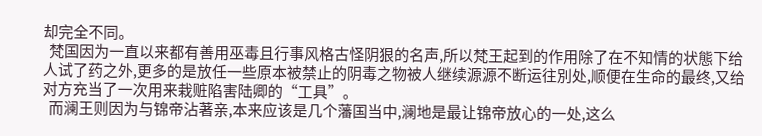却完全不同。
  梵国因为一直以来都有善用巫毒且行事风格古怪阴狠的名声,所以梵王起到的作用除了在不知情的状態下给人试了药之外,更多的是放任一些原本被禁止的阴毒之物被人继续源源不断运往別处,顺便在生命的最终,又给对方充当了一次用来栽赃陷害陆卿的“工具”。
  而澜王则因为与锦帝沾著亲,本来应该是几个藩国当中,澜地是最让锦帝放心的一处,这么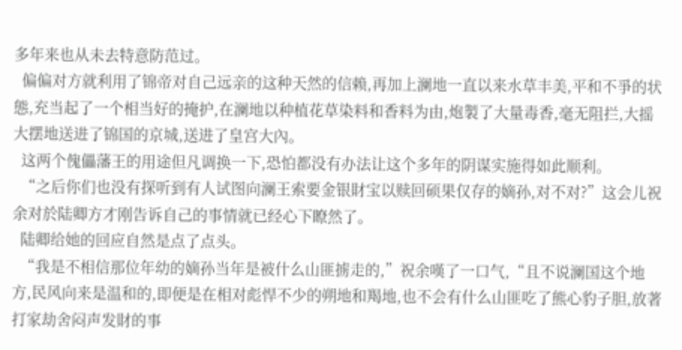多年来也从未去特意防范过。
  偏偏对方就利用了锦帝对自己远亲的这种天然的信赖,再加上澜地一直以来水草丰美,平和不爭的状態,充当起了一个相当好的掩护,在澜地以种植花草染料和香料为由,炮製了大量毒香,毫无阻拦,大摇大摆地送进了锦国的京城,送进了皇宫大內。
  这两个傀儡藩王的用途但凡调换一下,恐怕都没有办法让这个多年的阴谋实施得如此顺利。
  “之后你们也没有探听到有人试图向澜王索要金银財宝以赎回硕果仅存的嫡孙,对不对?”这会儿祝余对於陆卿方才刚告诉自己的事情就已经心下瞭然了。
  陆卿给她的回应自然是点了点头。
  “我是不相信那位年幼的嫡孙当年是被什么山匪掳走的,”祝余嘆了一口气,“且不说澜国这个地方,民风向来是温和的,即便是在相对彪悍不少的朔地和羯地,也不会有什么山匪吃了熊心豹子胆,放著打家劫舍闷声发財的事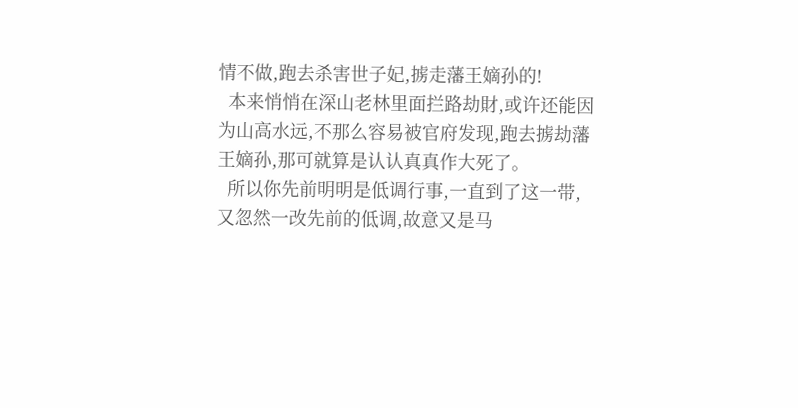情不做,跑去杀害世子妃,掳走藩王嫡孙的!
  本来悄悄在深山老林里面拦路劫財,或许还能因为山高水远,不那么容易被官府发现,跑去掳劫藩王嫡孙,那可就算是认认真真作大死了。
  所以你先前明明是低调行事,一直到了这一带,又忽然一改先前的低调,故意又是马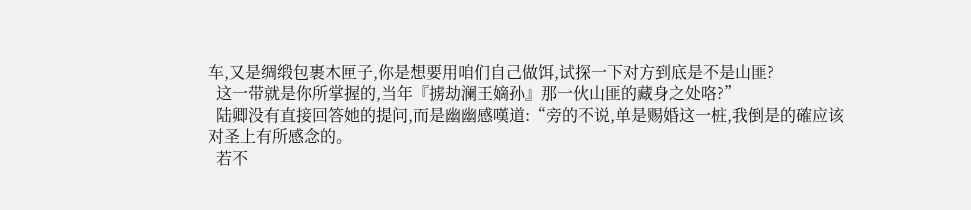车,又是绸缎包裹木匣子,你是想要用咱们自己做饵,试探一下对方到底是不是山匪?
  这一带就是你所掌握的,当年『掳劫澜王嫡孙』那一伙山匪的藏身之处咯?”
  陆卿没有直接回答她的提问,而是幽幽感嘆道:“旁的不说,单是赐婚这一桩,我倒是的確应该对圣上有所感念的。
  若不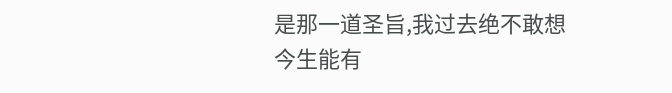是那一道圣旨,我过去绝不敢想今生能有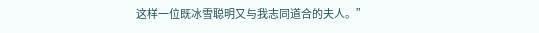这样一位既冰雪聪明又与我志同道合的夫人。”